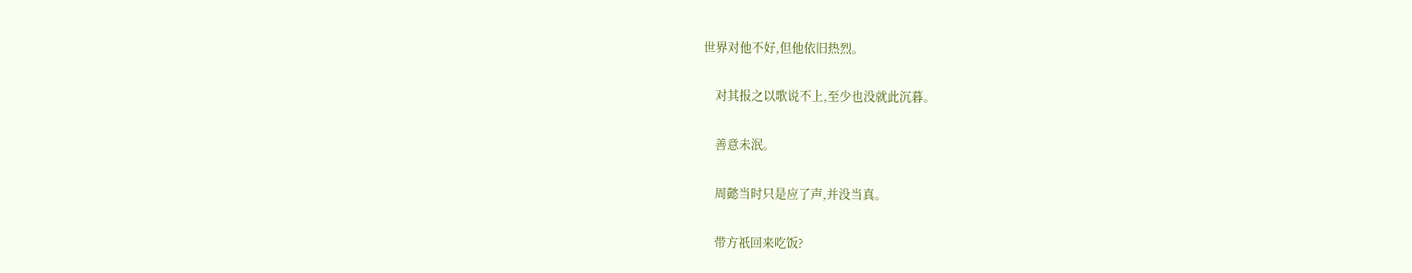世界对他不好,但他依旧热烈。

    对其报之以歌说不上,至少也没就此沉暮。

    善意未泯。

    周懿当时只是应了声,并没当真。

    带方祇回来吃饭?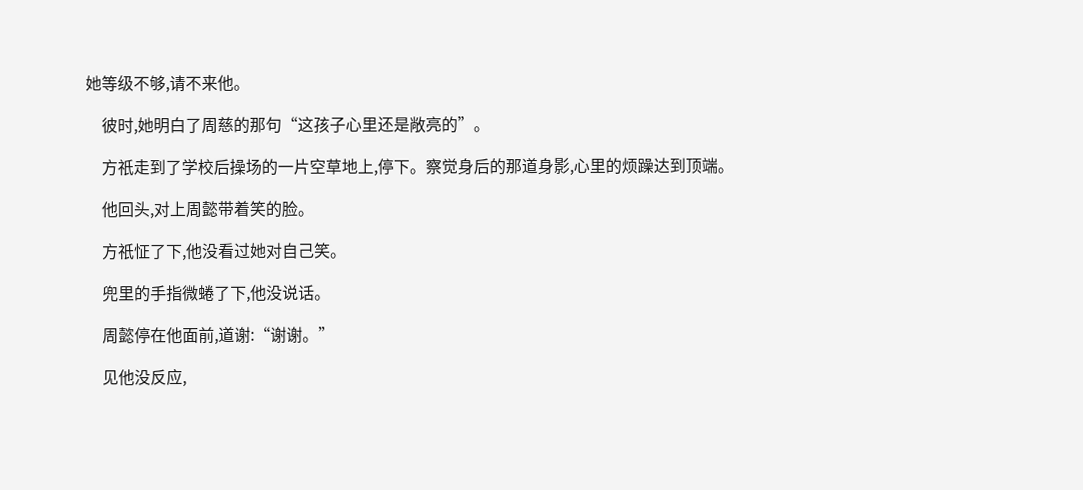她等级不够,请不来他。

    彼时,她明白了周慈的那句“这孩子心里还是敞亮的”。

    方祇走到了学校后操场的一片空草地上,停下。察觉身后的那道身影,心里的烦躁达到顶端。

    他回头,对上周懿带着笑的脸。

    方祇怔了下,他没看过她对自己笑。

    兜里的手指微蜷了下,他没说话。

    周懿停在他面前,道谢:“谢谢。”

    见他没反应,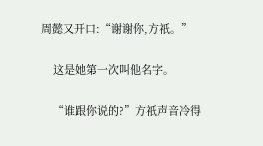周懿又开口:“谢谢你,方祇。”

    这是她第一次叫他名字。

    “谁跟你说的?”方祇声音冷得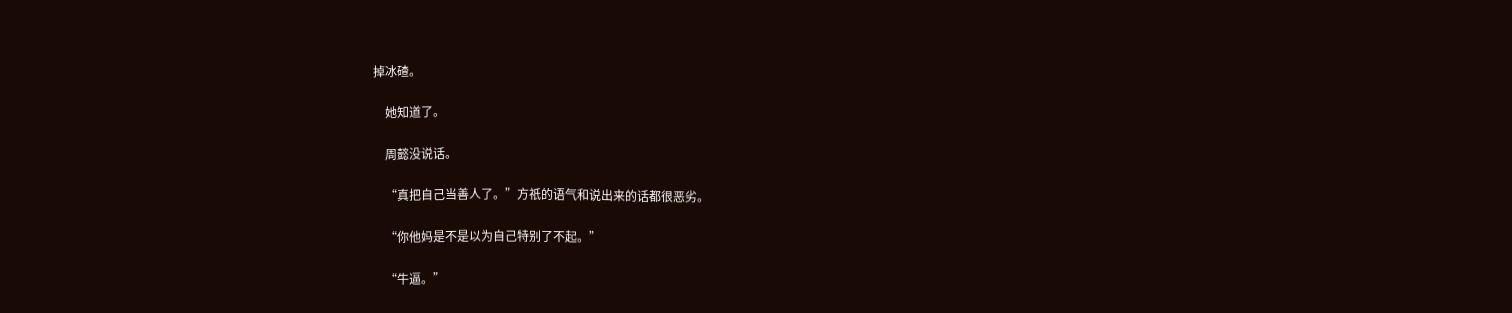掉冰碴。

    她知道了。

    周懿没说话。

    “真把自己当善人了。”方祇的语气和说出来的话都很恶劣。

    “你他妈是不是以为自己特别了不起。”

    “牛逼。”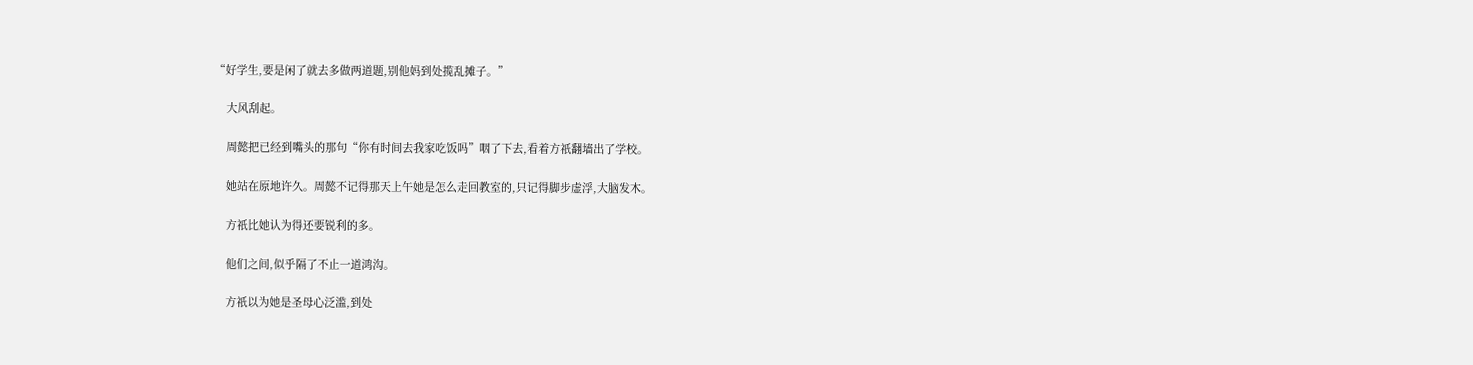“好学生,要是闲了就去多做两道题,别他妈到处揽乱摊子。”

    大风刮起。

    周懿把已经到嘴头的那句“你有时间去我家吃饭吗”咽了下去,看着方祇翻墙出了学校。

    她站在原地许久。周懿不记得那天上午她是怎么走回教室的,只记得脚步虚浮,大脑发木。

    方祇比她认为得还要锐利的多。

    他们之间,似乎隔了不止一道鸿沟。

    方祇以为她是圣母心泛滥,到处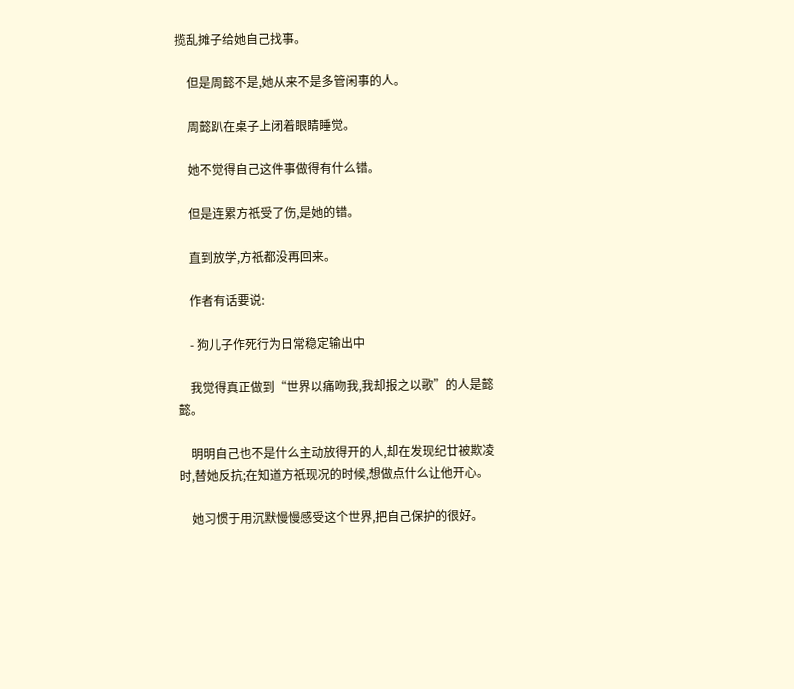揽乱摊子给她自己找事。

    但是周懿不是,她从来不是多管闲事的人。

    周懿趴在桌子上闭着眼睛睡觉。

    她不觉得自己这件事做得有什么错。

    但是连累方祇受了伤,是她的错。

    直到放学,方祇都没再回来。

    作者有话要说:

    - 狗儿子作死行为日常稳定输出中

    我觉得真正做到“世界以痛吻我,我却报之以歌”的人是懿懿。

    明明自己也不是什么主动放得开的人,却在发现纪廿被欺凌时,替她反抗;在知道方祇现况的时候,想做点什么让他开心。

    她习惯于用沉默慢慢感受这个世界,把自己保护的很好。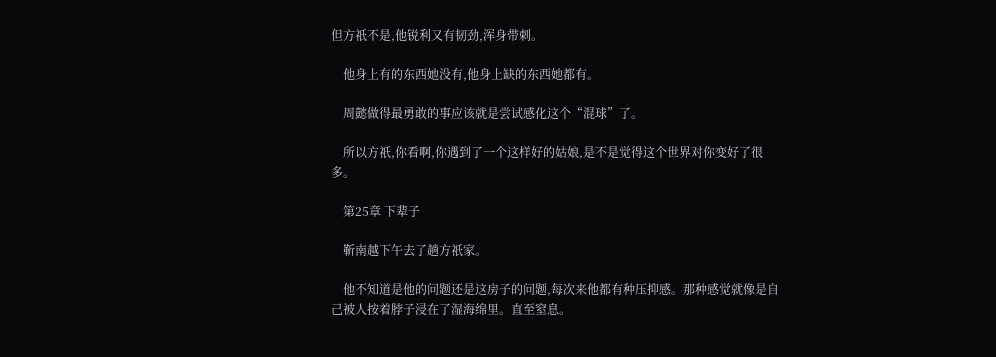但方祇不是,他锐利又有韧劲,浑身带刺。

    他身上有的东西她没有,他身上缺的东西她都有。

    周懿做得最勇敢的事应该就是尝试感化这个“混球”了。

    所以方祇,你看啊,你遇到了一个这样好的姑娘,是不是觉得这个世界对你变好了很多。

    第25章 下辈子

    靳南越下午去了趟方祇家。

    他不知道是他的问题还是这房子的问题,每次来他都有种压抑感。那种感觉就像是自己被人按着脖子浸在了湿海绵里。直至窒息。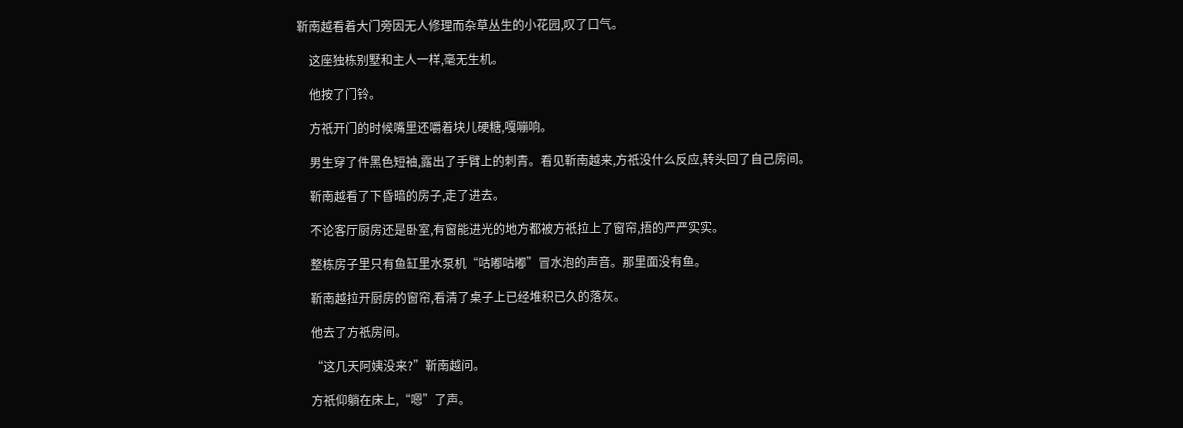靳南越看着大门旁因无人修理而杂草丛生的小花园,叹了口气。

    这座独栋别墅和主人一样,毫无生机。

    他按了门铃。

    方祇开门的时候嘴里还嚼着块儿硬糖,嘎嘣响。

    男生穿了件黑色短袖,露出了手臂上的刺青。看见靳南越来,方祇没什么反应,转头回了自己房间。

    靳南越看了下昏暗的房子,走了进去。

    不论客厅厨房还是卧室,有窗能进光的地方都被方祇拉上了窗帘,捂的严严实实。

    整栋房子里只有鱼缸里水泵机“咕嘟咕嘟”冒水泡的声音。那里面没有鱼。

    靳南越拉开厨房的窗帘,看清了桌子上已经堆积已久的落灰。

    他去了方祇房间。

    “这几天阿姨没来?”靳南越问。

    方祇仰躺在床上,“嗯”了声。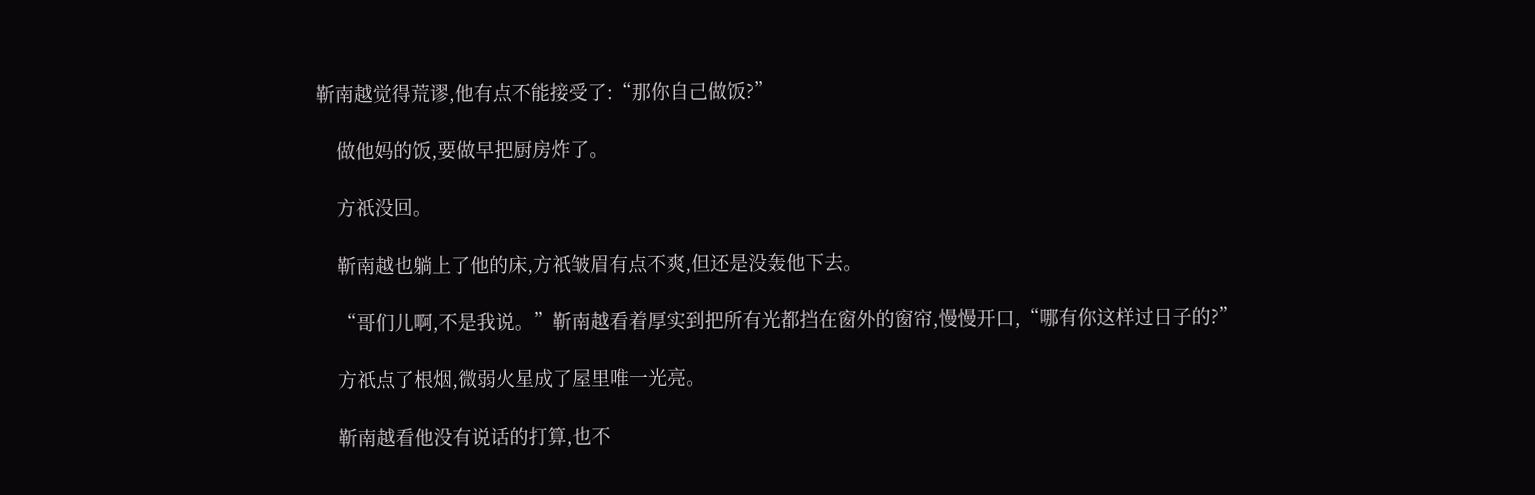靳南越觉得荒谬,他有点不能接受了:“那你自己做饭?”

    做他妈的饭,要做早把厨房炸了。

    方祇没回。

    靳南越也躺上了他的床,方祇皱眉有点不爽,但还是没轰他下去。

    “哥们儿啊,不是我说。”靳南越看着厚实到把所有光都挡在窗外的窗帘,慢慢开口,“哪有你这样过日子的?”

    方祇点了根烟,微弱火星成了屋里唯一光亮。

    靳南越看他没有说话的打算,也不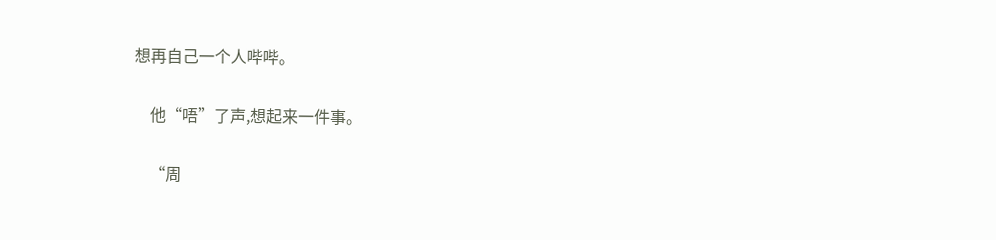想再自己一个人哔哔。

    他“唔”了声,想起来一件事。

    “周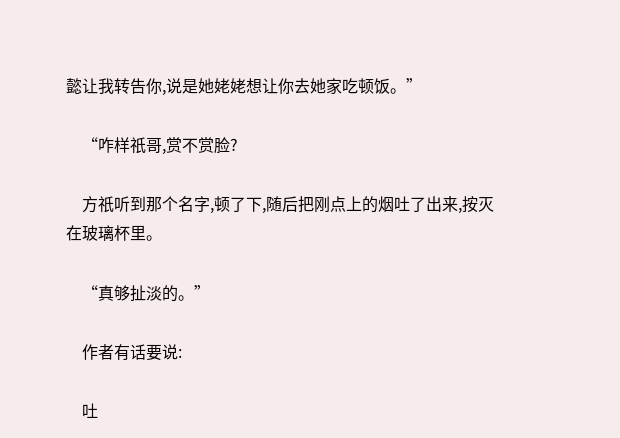懿让我转告你,说是她姥姥想让你去她家吃顿饭。”

    “咋样祇哥,赏不赏脸?

    方祇听到那个名字,顿了下,随后把刚点上的烟吐了出来,按灭在玻璃杯里。

    “真够扯淡的。”

    作者有话要说:

    吐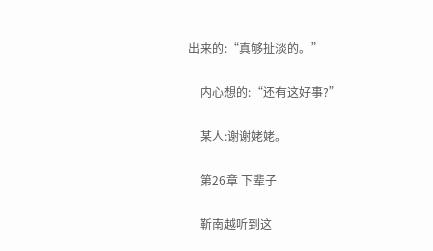出来的:“真够扯淡的。”

    内心想的:“还有这好事?”

    某人:谢谢姥姥。

    第26章 下辈子

    靳南越听到这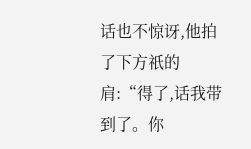话也不惊讶,他拍了下方祇的肩:“得了,话我带到了。你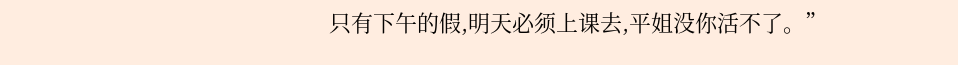只有下午的假,明天必须上课去,平姐没你活不了。”